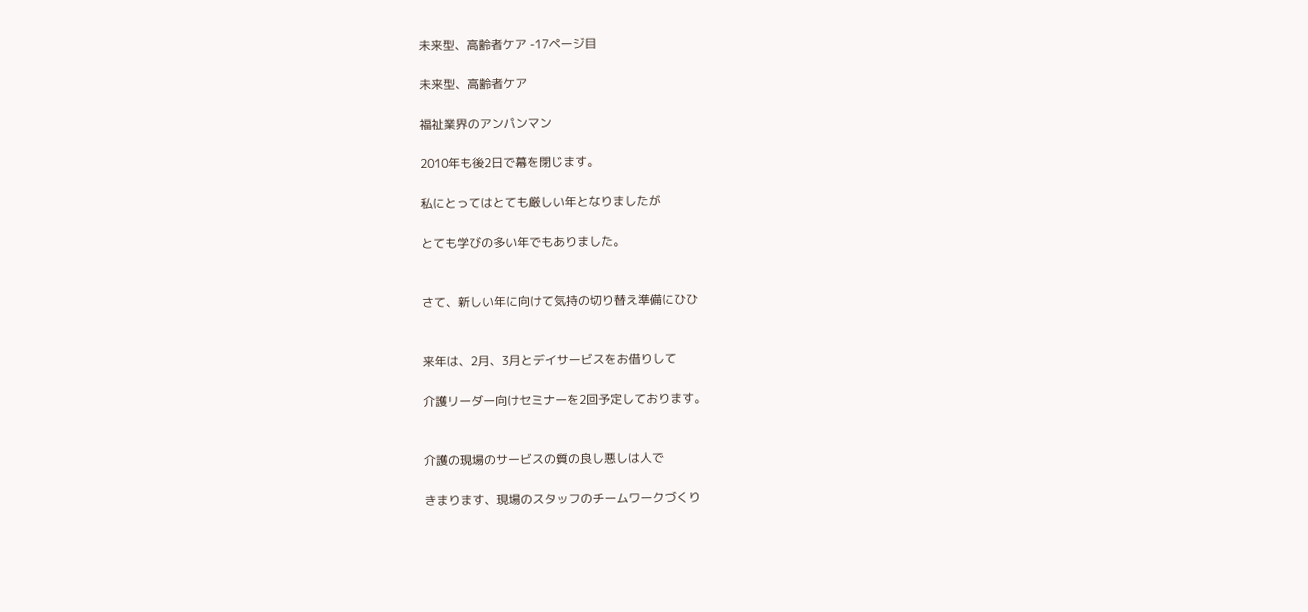未来型、高齢者ケア -17ページ目

未来型、高齢者ケア

福祉業界のアンパンマン

2010年も後2日で幕を閉じます。

私にとってはとても厳しい年となりましたが

とても学びの多い年でもありました。


さて、新しい年に向けて気持の切り替え準備にひひ


来年は、2月、3月とデイサービスをお借りして

介護リーダー向けセミナーを2回予定しております。


介護の現場のサービスの質の良し悪しは人で

きまります、現場のスタッフのチームワークづくり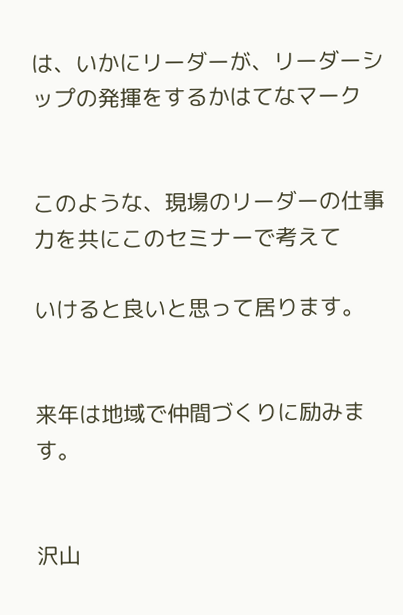は、いかにリーダーが、リーダーシップの発揮をするかはてなマーク


このような、現場のリーダーの仕事力を共にこのセミナーで考えて

いけると良いと思って居ります。


来年は地域で仲間づくりに励みます。


沢山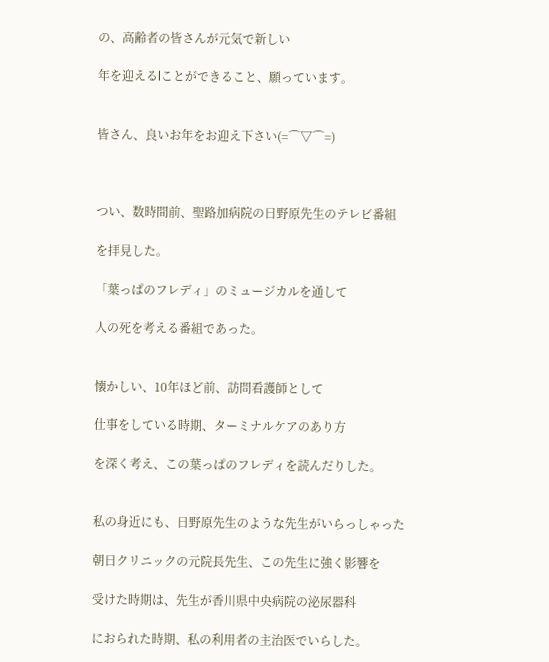の、高齢者の皆さんが元気で新しい

年を迎えるlことができること、願っています。


皆さん、良いお年をお迎え下さい(=⌒▽⌒=)



つい、数時間前、聖路加病院の日野原先生のテレビ番組

を拝見した。

「葉っぱのフレディ」のミュージカルを通して

人の死を考える番組であった。


懐かしい、10年ほど前、訪問看護師として

仕事をしている時期、ターミナルケアのあり方

を深く考え、この葉っぱのフレディを読んだりした。


私の身近にも、日野原先生のような先生がいらっしゃった

朝日クリニックの元院長先生、この先生に強く影響を

受けた時期は、先生が香川県中央病院の泌尿器科

におられた時期、私の利用者の主治医でいらした。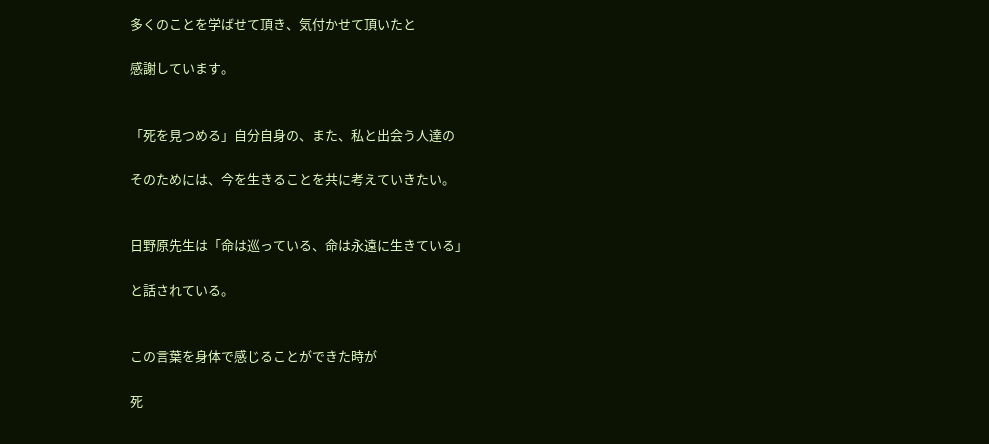多くのことを学ばせて頂き、気付かせて頂いたと

感謝しています。


「死を見つめる」自分自身の、また、私と出会う人達の

そのためには、今を生きることを共に考えていきたい。


日野原先生は「命は巡っている、命は永遠に生きている」

と話されている。


この言葉を身体で感じることができた時が

死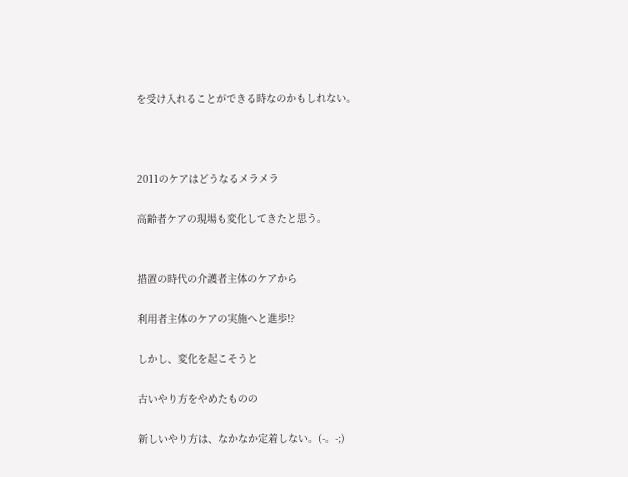を受け入れることができる時なのかもしれない。



2011のケアはどうなるメラメラ

高齢者ケアの現場も変化してきたと思う。


措置の時代の介護者主体のケアから

利用者主体のケアの実施へと進歩!?

しかし、変化を起こそうと

古いやり方をやめたものの

新しいやり方は、なかなか定着しない。(-。-;)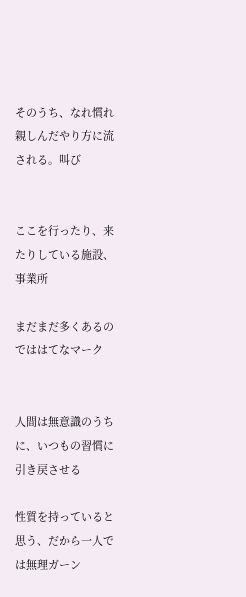そのうち、なれ慣れ親しんだやり方に流される。叫び


ここを行ったり、来たりしている施設、事業所

まだまだ多くあるのでははてなマーク


人間は無意識のうちに、いつもの習慣に引き戻させる

性質を持っていると思う、だから一人では無理ガーン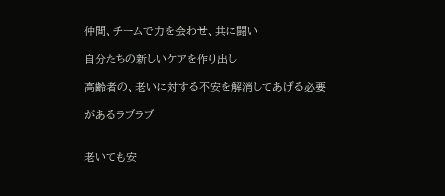仲間、チームで力を会わせ、共に闘い

自分たちの新しいケアを作り出し

高齢者の、老いに対する不安を解消してあげる必要

があるラブラブ


老いても安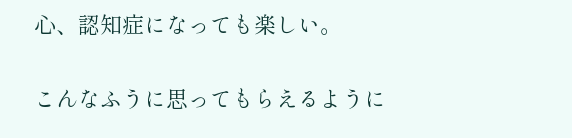心、認知症になっても楽しい。

こんなふうに思ってもらえるように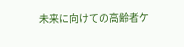未来に向けての高齢者ケ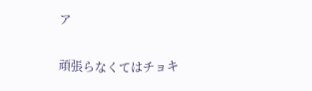ア

頑張らなくてはチョキ